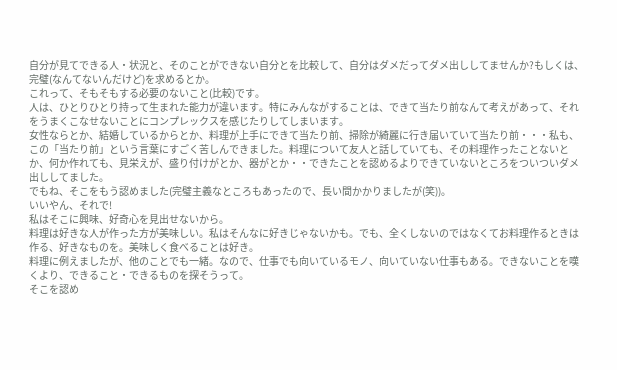自分が見てできる人・状況と、そのことができない自分とを比較して、自分はダメだってダメ出ししてませんか?もしくは、完璧(なんてないんだけど)を求めるとか。
これって、そもそもする必要のないこと(比較)です。
人は、ひとりひとり持って生まれた能力が違います。特にみんながすることは、できて当たり前なんて考えがあって、それをうまくこなせないことにコンプレックスを感じたりしてしまいます。
女性ならとか、結婚しているからとか、料理が上手にできて当たり前、掃除が綺麗に行き届いていて当たり前・・・私も、この「当たり前」という言葉にすごく苦しんできました。料理について友人と話していても、その料理作ったことないとか、何か作れても、見栄えが、盛り付けがとか、器がとか・・できたことを認めるよりできていないところをついついダメ出ししてました。
でもね、そこをもう認めました(完璧主義なところもあったので、長い間かかりましたが(笑))。
いいやん、それで!
私はそこに興味、好奇心を見出せないから。
料理は好きな人が作った方が美味しい。私はそんなに好きじゃないかも。でも、全くしないのではなくてお料理作るときは作る、好きなものを。美味しく食べることは好き。
料理に例えましたが、他のことでも一緒。なので、仕事でも向いているモノ、向いていない仕事もある。できないことを嘆くより、できること・できるものを探そうって。
そこを認め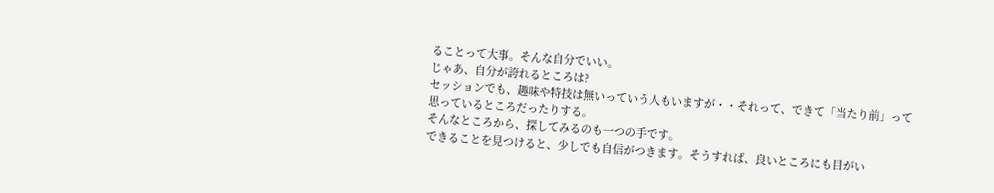ることって大事。そんな自分でいい。
じゃあ、自分が誇れるところは?
セッションでも、趣味や特技は無いっていう人もいますが・・それって、できて「当たり前」って思っているところだったりする。
そんなところから、探してみるのも一つの手です。
できることを見つけると、少しでも自信がつきます。そうすれば、良いところにも目がい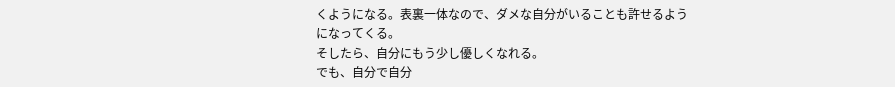くようになる。表裏一体なので、ダメな自分がいることも許せるようになってくる。
そしたら、自分にもう少し優しくなれる。
でも、自分で自分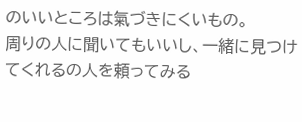のいいところは氣づきにくいもの。
周りの人に聞いてもいいし、一緒に見つけてくれるの人を頼ってみる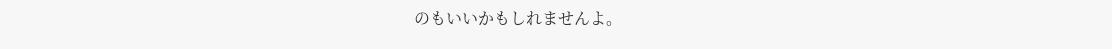のもいいかもしれませんよ。